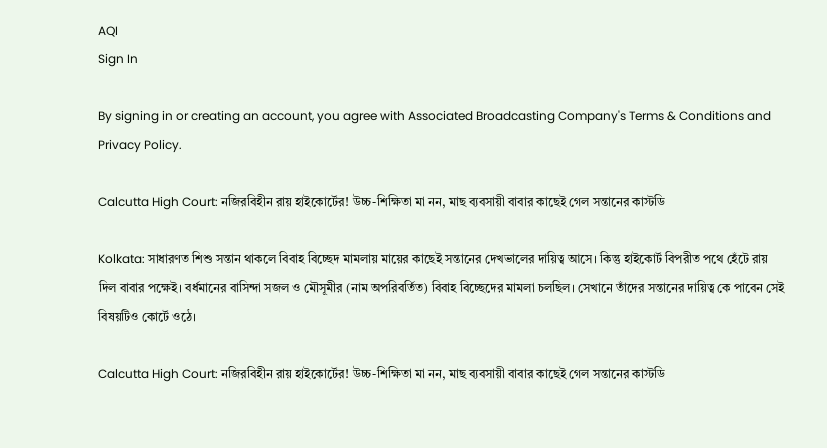AQI
Sign In

By signing in or creating an account, you agree with Associated Broadcasting Company's Terms & Conditions and Privacy Policy.

Calcutta High Court: নজিরবিহীন রায় হাইকোর্টের! উচ্চ-শিক্ষিতা মা নন, মাছ ব্যবসায়ী বাবার কাছেই গেল সন্তানের কাস্টডি

Kolkata: সাধারণত শিশু সন্তান থাকলে বিবাহ বিচ্ছেদ মামলায় মায়ের কাছেই সন্তানের দেখভালের দায়িত্ব আসে। কিন্তু হাইকোর্ট বিপরীত পথে হেঁটে রায় দিল বাবার পক্ষেই। বর্ধমানের বাসিন্দা সজল ও মৌসূমীর (নাম অপরিবর্তিত) বিবাহ বিচ্ছেদের মামলা চলছিল। সেখানে তাঁদের সন্তানের দায়িত্ব কে পাবেন সেই বিষয়টিও কোর্টে ওঠে।

Calcutta High Court: নজিরবিহীন রায় হাইকোর্টের! উচ্চ-শিক্ষিতা মা নন, মাছ ব্যবসায়ী বাবার কাছেই গেল সন্তানের কাস্টডি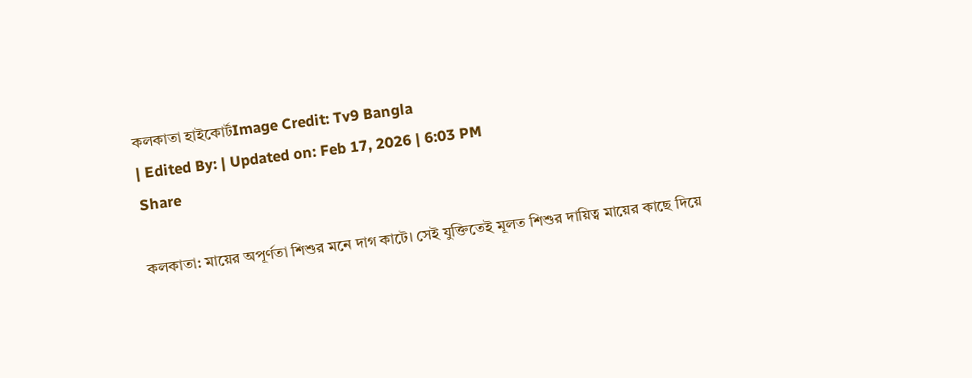কলকাতা হাইকোর্টImage Credit: Tv9 Bangla
| Edited By: | Updated on: Feb 17, 2026 | 6:03 PM
Share

কলকাতা: মায়ের অপূর্ণতা শিশুর মনে দাগ কাটে। সেই যুক্তিতেই মূলত শিশুর দায়িত্ব মায়ের কাছে দিয়ে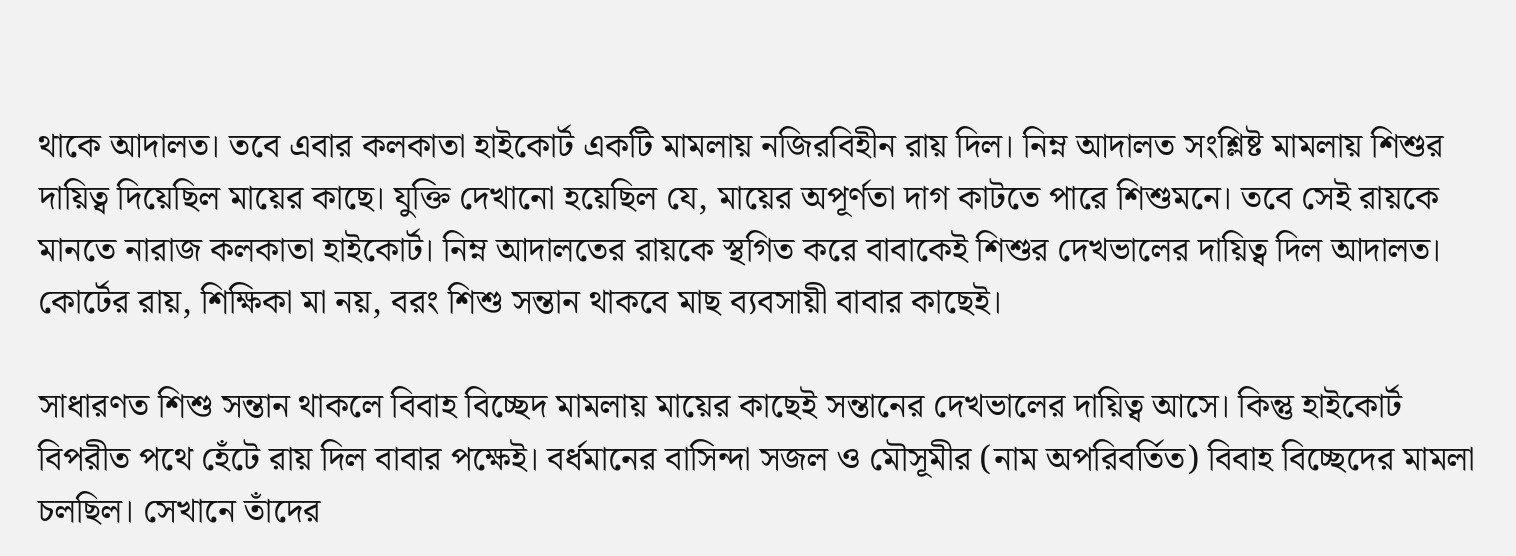থাকে আদালত। তবে এবার কলকাতা হাইকোর্ট একটি মামলায় নজিরবিহীন রায় দিল। নিম্ন আদালত সংশ্লিষ্ট মামলায় শিশুর দায়িত্ব দিয়েছিল মায়ের কাছে। যুক্তি দেখানো হয়েছিল যে, মায়ের অপূর্ণতা দাগ কাটতে পারে শিশুমনে। তবে সেই রায়কে মানতে নারাজ কলকাতা হাইকোর্ট। নিম্ন আদালতের রায়কে স্থগিত করে বাবাকেই শিশুর দেখভালের দায়িত্ব দিল আদালত। কোর্টের রায়, শিক্ষিকা মা নয়, বরং শিশু সন্তান থাকবে মাছ ব্যবসায়ী বাবার কাছেই।

সাধারণত শিশু সন্তান থাকলে বিবাহ বিচ্ছেদ মামলায় মায়ের কাছেই সন্তানের দেখভালের দায়িত্ব আসে। কিন্তু হাইকোর্ট বিপরীত পথে হেঁটে রায় দিল বাবার পক্ষেই। বর্ধমানের বাসিন্দা সজল ও মৌসূমীর (নাম অপরিবর্তিত) বিবাহ বিচ্ছেদের মামলা চলছিল। সেখানে তাঁদের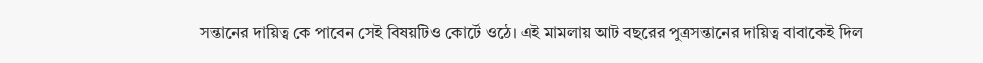সন্তানের দায়িত্ব কে পাবেন সেই বিষয়টিও কোর্টে ওঠে। এই মামলায় আট বছরের পুত্রসন্তানের দায়িত্ব বাবাকেই দিল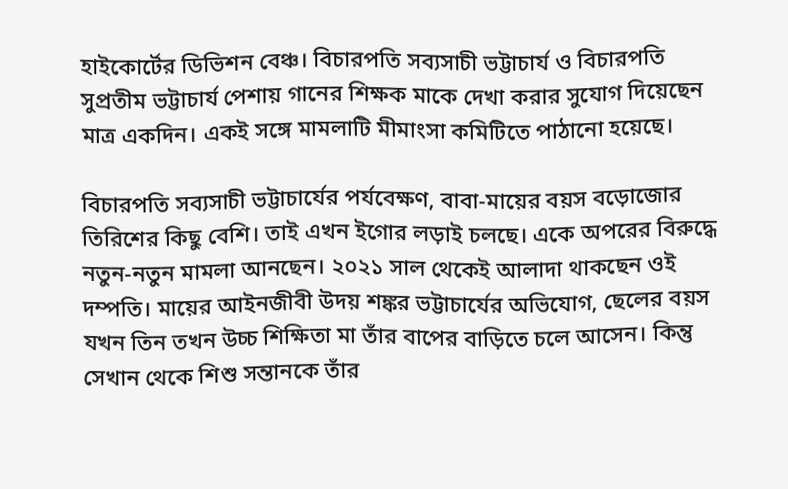হাইকোর্টের ডিভিশন বেঞ্চ। বিচারপতি সব্যসাচী ভট্টাচার্য ও বিচারপতি সুপ্রতীম ভট্টাচার্য পেশায় গানের শিক্ষক মাকে দেখা করার সুযোগ দিয়েছেন মাত্র একদিন। একই সঙ্গে মামলাটি মীমাংসা কমিটিতে পাঠানো হয়েছে।

বিচারপতি সব্যসাচী ভট্টাচার্যের পর্যবেক্ষণ, বাবা-মায়ের বয়স বড়োজোর তিরিশের কিছু বেশি। তাই এখন ইগোর লড়াই চলছে। একে অপরের বিরুদ্ধে নতুন-নতুন মামলা আনছেন। ২০২১ সাল থেকেই আলাদা থাকছেন ওই দম্পতি। মায়ের আইনজীবী উদয় শঙ্কর ভট্টাচার্যের অভিযোগ, ছেলের বয়স যখন তিন তখন উচ্চ শিক্ষিতা মা তাঁর বাপের বাড়িতে চলে আসেন। কিন্তু সেখান থেকে শিশু সন্তানকে তাঁর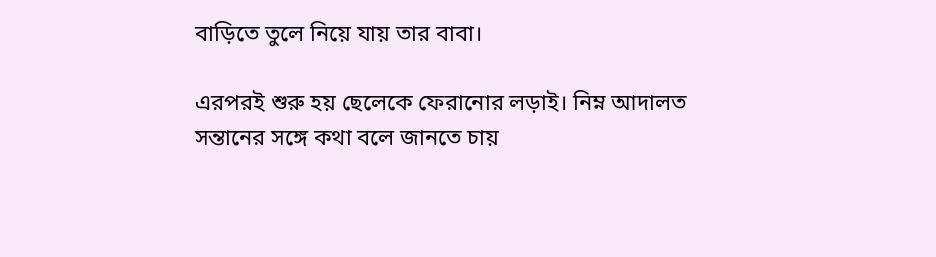বাড়িতে তুলে নিয়ে যায় তার বাবা।

এরপরই শুরু হয় ছেলেকে ফেরানোর লড়াই। নিম্ন আদালত সন্তানের সঙ্গে কথা বলে জানতে চায়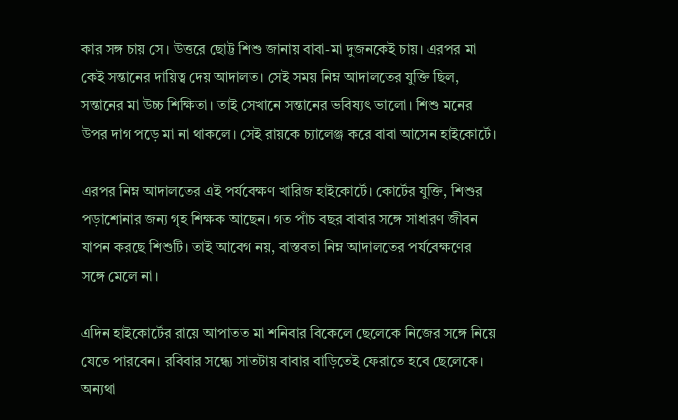কার সঙ্গ চায় সে। উত্তরে ছোট্ট শিশু জানায় বাবা-মা দুজনকেই চায়। এরপর মা কেই সন্তানের দায়িত্ব দেয় আদালত। সেই সময় নিম্ন আদালতের যুক্তি ছিল, সন্তানের মা উচ্চ শিক্ষিতা। তাই সেখানে সন্তানের ভবিষ্যৎ ভালো। শিশু মনের উপর দাগ পড়ে মা না থাকলে। সেই রায়কে চ্যালেঞ্জ করে বাবা আসেন হাইকোর্টে।

এরপর নিম্ন আদালতের এই পর্যবেক্ষণ খারিজ হাইকোর্টে। কোর্টের যুক্তি, শিশুর পড়াশোনার জন্য গৃহ শিক্ষক আছেন। গত পাঁচ বছর বাবার সঙ্গে সাধারণ জীবন যাপন করছে শিশুটি। তাই আবেগ নয়, বাস্তবতা নিম্ন আদালতের পর্যবেক্ষণের সঙ্গে মেলে না।

এদিন হাইকোর্টের রায়ে আপাতত মা শনিবার বিকেলে ছেলেকে নিজের সঙ্গে নিয়ে যেতে পারবেন। রবিবার সন্ধ্যে সাতটায় বাবার বাড়িতেই ফেরাতে হবে ছেলেকে। অন্যথা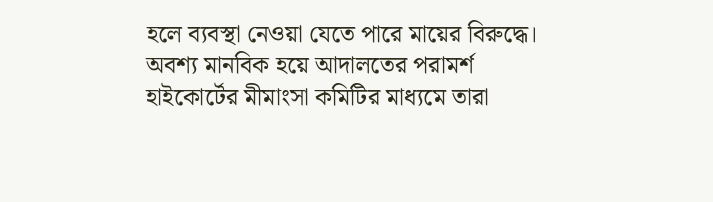হলে ব্যবস্থা নেওয়া যেতে পারে মায়ের বিরুদ্ধে। অবশ্য মানবিক হয়ে আদালতের পরামর্শ হাইকোর্টের মীমাংসা কমিটির মাধ্যমে তারা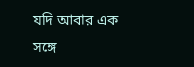যদি আবার এক সঙ্গে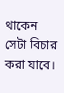থাকেন সেটা বিচার করা যাবে।